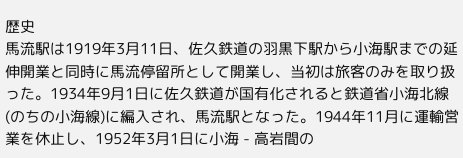歴史
馬流駅は1919年3月11日、佐久鉄道の羽黒下駅から小海駅までの延伸開業と同時に馬流停留所として開業し、当初は旅客のみを取り扱った。1934年9月1日に佐久鉄道が国有化されると鉄道省小海北線(のちの小海線)に編入され、馬流駅となった。1944年11月に運輸営業を休止し、1952年3月1日に小海 - 高岩間の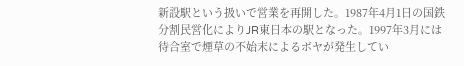新設駅という扱いで営業を再開した。1987年4月1日の国鉄分割民営化によりJR東日本の駅となった。1997年3月には待合室で煙草の不始末によるボヤが発生してい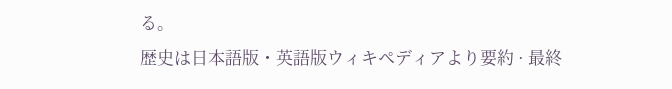る。
歴史は日本語版・英語版ウィキペディアより要約 · 最終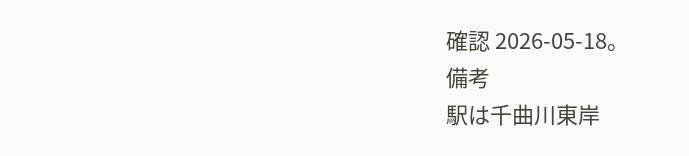確認 2026-05-18。
備考
駅は千曲川東岸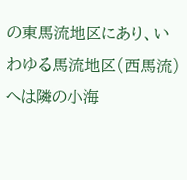の東馬流地区にあり、いわゆる馬流地区(西馬流)へは隣の小海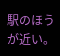駅のほうが近い。